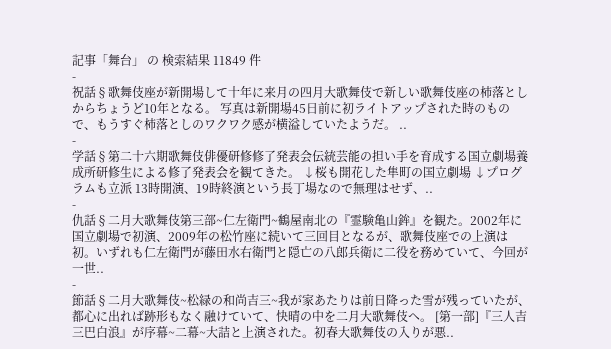記事「舞台」 の 検索結果 11849 件
-
祝話§歌舞伎座が新開場して十年に来月の四月大歌舞伎で新しい歌舞伎座の柿落としからちょうど10年となる。 写真は新開場45日前に初ライトアップされた時のもので、もうすぐ柿落としのワクワク感が横溢していたようだ。 ..
-
学話§第二十六期歌舞伎俳優研修修了発表会伝統芸能の担い手を育成する国立劇場養成所研修生による修了発表会を観てきた。 ↓桜も開花した隼町の国立劇場 ↓プログラムも立派 13時開演、19時終演という長丁場なので無理はせず、..
-
仇話§二月大歌舞伎第三部~仁左衛門~鶴屋南北の『霊験亀山鉾』を観た。2002年に国立劇場で初演、2009年の松竹座に続いて三回目となるが、歌舞伎座での上演は初。いずれも仁左衛門が藤田水右衛門と隠亡の八郎兵衛に二役を務めていて、今回が一世..
-
節話§二月大歌舞伎~松緑の和尚吉三~我が家あたりは前日降った雪が残っていたが、都心に出れば跡形もなく融けていて、快晴の中を二月大歌舞伎へ。 [第一部]『三人吉三巴白浪』が序幕~二幕~大詰と上演された。初春大歌舞伎の入りが悪..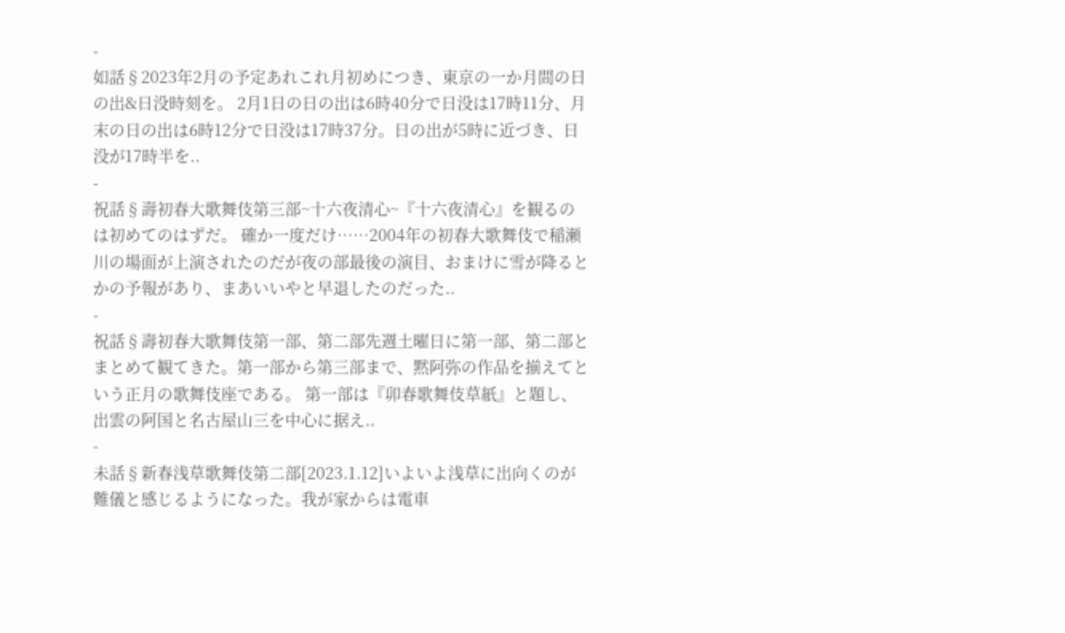-
如話§2023年2月の予定あれこれ月初めにつき、東京の一か月間の日の出&日没時刻を。 2月1日の日の出は6時40分で日没は17時11分、月末の日の出は6時12分で日没は17時37分。日の出が5時に近づき、日没が17時半を..
-
祝話§壽初春大歌舞伎第三部~十六夜清心~『十六夜清心』を観るのは初めてのはずだ。 確か一度だけ……2004年の初春大歌舞伎で稲瀬川の場面が上演されたのだが夜の部最後の演目、おまけに雪が降るとかの予報があり、まあいいやと早退したのだった..
-
祝話§壽初春大歌舞伎第一部、第二部先週土曜日に第一部、第二部とまとめて観てきた。第一部から第三部まで、黙阿弥の作品を揃えてという正月の歌舞伎座である。 第一部は『卯春歌舞伎草紙』と題し、出雲の阿国と名古屋山三を中心に据え..
-
未話§新春浅草歌舞伎第二部[2023.1.12]いよいよ浅草に出向くのが難儀と感じるようになった。我が家からは電車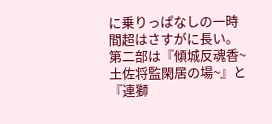に乗りっぱなしの一時間超はさすがに長い。 第二部は『傾城反魂香~土佐将監閑居の場~』と『連獅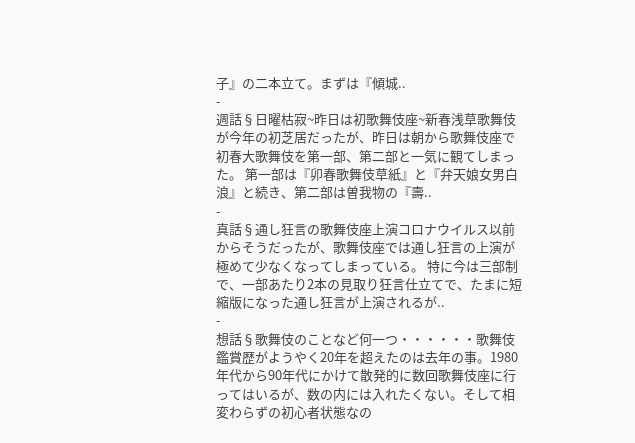子』の二本立て。まずは『傾城..
-
週話§日曜枯寂~昨日は初歌舞伎座~新春浅草歌舞伎が今年の初芝居だったが、昨日は朝から歌舞伎座で初春大歌舞伎を第一部、第二部と一気に観てしまった。 第一部は『卯春歌舞伎草紙』と『弁天娘女男白浪』と続き、第二部は曽我物の『壽..
-
真話§通し狂言の歌舞伎座上演コロナウイルス以前からそうだったが、歌舞伎座では通し狂言の上演が極めて少なくなってしまっている。 特に今は三部制で、一部あたり2本の見取り狂言仕立てで、たまに短縮版になった通し狂言が上演されるが..
-
想話§歌舞伎のことなど何一つ・・・・・・歌舞伎鑑賞歴がようやく20年を超えたのは去年の事。1980年代から90年代にかけて散発的に数回歌舞伎座に行ってはいるが、数の内には入れたくない。そして相変わらずの初心者状態なの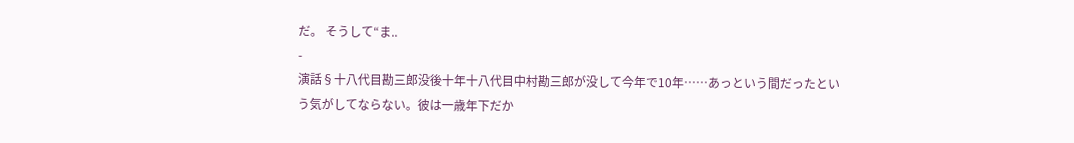だ。 そうして“ま..
-
演話§十八代目勘三郎没後十年十八代目中村勘三郎が没して今年で10年……あっという間だったという気がしてならない。彼は一歳年下だか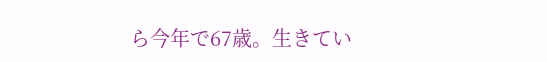ら今年で67歳。生きてい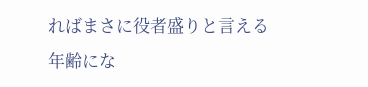ればまさに役者盛りと言える年齢にな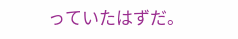っていたはずだ。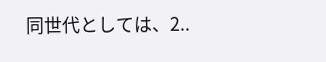同世代としては、2..